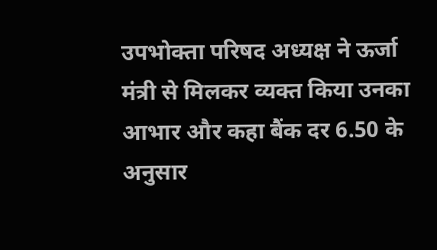उपभोक्ता परिषद अध्यक्ष ने ऊर्जा मंत्री से मिलकर व्यक्त किया उनका आभार और कहा बैंक दर 6.50 के अनुसार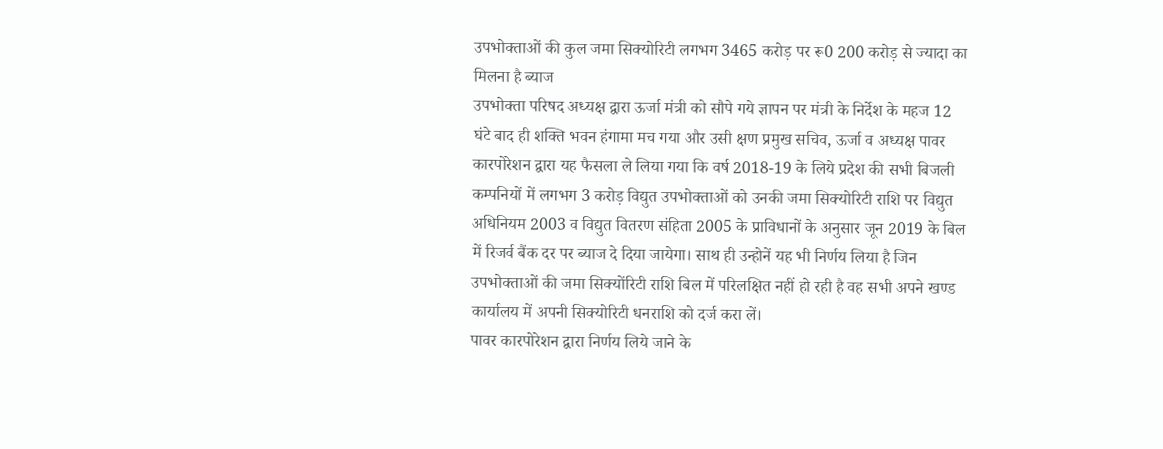उपभोक्ताओं की कुल जमा सिक्योरिटी लगभग 3465 करोड़ पर रू0 200 करोड़ से ज्यादा का मिलना है ब्याज
उपभोक्ता परिषद अध्यक्ष द्वारा ऊर्जा मंत्री को सौपे गये ज्ञापन पर मंत्री के निर्देश के महज 12 घंटे बाद ही शक्ति भवन हंगामा मच गया और उसी क्षण प्रमुख सचिव, ऊर्जा व अध्यक्ष पावर कारपोरेशन द्वारा यह फैसला ले लिया गया कि वर्ष 2018-19 के लिये प्रदेश की सभी बिजली कम्पनियों में लगभग 3 करोड़ विद्युत उपभोक्ताओं को उनकी जमा सिक्योरिटी राशि पर विद्युत अधिनियम 2003 व विद्युत वितरण संहिता 2005 के प्राविधानों के अनुसार जून 2019 के बिल में रिजर्व बैंक दर पर ब्याज दे दिया जायेगा। साथ ही उन्होनें यह भी निर्णय लिया है जिन उपभोक्ताओं की जमा सिक्योंरिटी राशि बिल में परिलक्षित नहीं हो रही है वह सभी अपने खण्ड कार्यालय में अपनी सिक्योरिटी धनराशि को दर्ज करा लें।
पावर कारपोरेशन द्वारा निर्णय लिये जाने के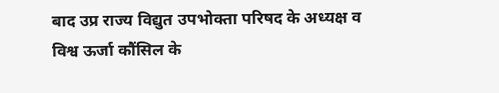बाद उप्र राज्य विद्युत उपभोक्ता परिषद के अध्यक्ष व विश्व ऊर्जा कौंसिल के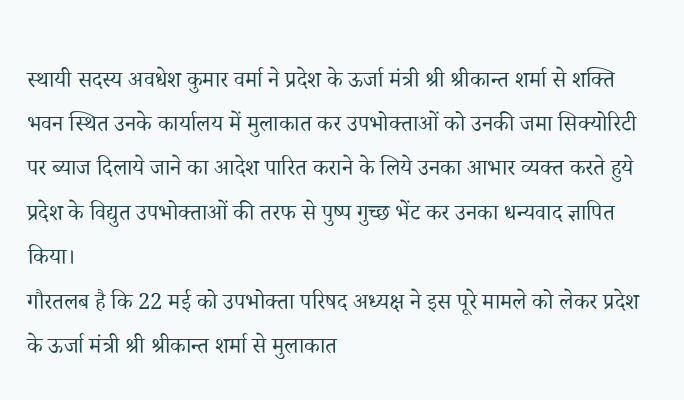स्थायी सदस्य अवधेश कुमार वर्मा ने प्रदेश के ऊर्जा मंत्री श्री श्रीकान्त शर्मा से शक्ति भवन स्थित उनके कार्यालय में मुलाकात कर उपभोक्ताओं को उनकी जमा सिक्योरिटी पर ब्याज दिलाये जाने का आदेश पारित कराने के लिये उनका आभार व्यक्त करते हुये प्रदेश के विद्युत उपभोक्ताओं की तरफ से पुष्प गुच्छ भेंट कर उनका धन्यवाद ज्ञापित किया।
गौरतलब है कि 22 मई को उपभोक्ता परिषद अध्यक्ष ने इस पूरे मामले को लेकर प्रदेश के ऊर्जा मंत्री श्री श्रीकान्त शर्मा से मुलाकात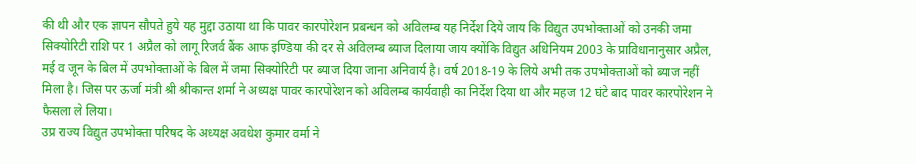की थी और एक ज्ञापन सौपते हुये यह मुद्दा उठाया था कि पावर कारपोरेशन प्रबन्धन को अविलम्ब यह निर्देश दिये जाय कि विद्युत उपभोक्ताओं को उनकी जमा सिक्योरिटी राशि पर 1 अप्रैल को लागू रिजर्व बैंक आफ इण्डिया की दर से अविलम्ब ब्याज दिलाया जाय क्योंकि विद्युत अधिनियम 2003 के प्राविधानानुसार अप्रैल, मई व जून के बिल में उपभोक्ताओं के बिल में जमा सिक्योरिटी पर ब्याज दिया जाना अनिवार्य है। वर्ष 2018-19 के लिये अभी तक उपभोक्ताओं को ब्याज नहीं मिला है। जिस पर ऊर्जा मंत्री श्री श्रीकान्त शर्मा ने अध्यक्ष पावर कारपोरेशन को अविलम्ब कार्यवाही का निर्देश दिया था और महज 12 घंटे बाद पावर कारपोरेशन ने फैसला ले लिया।
उप्र राज्य विद्युत उपभोक्ता परिषद के अध्यक्ष अवधेश कुमार वर्मा ने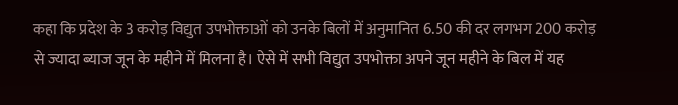कहा कि प्रदेश के 3 करोड़ विद्युत उपभोक्ताओं को उनके बिलों में अनुमानित 6.50 की दर लगभग 200 करोड़ से ज्यादा ब्याज जून के महीने में मिलना है। ऐसे में सभी विद्युत उपभोक्ता अपने जून महीने के बिल में यह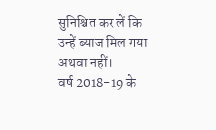सुनिश्चित कर लें कि उन्हें ब्याज मिल गया अथवा नहीं।
वर्ष 2018-19 के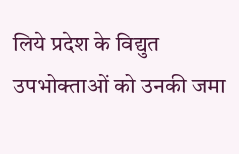लिये प्रदेश के विद्युत उपभोक्ताओं को उनकी जमा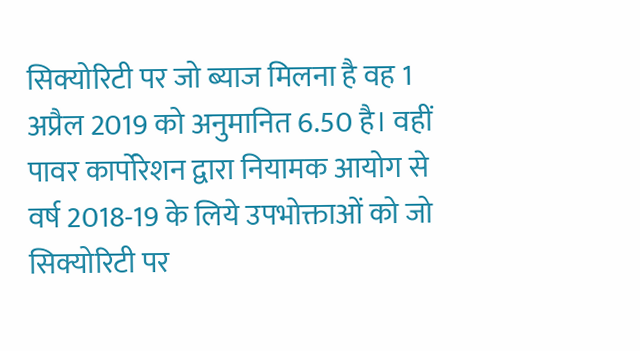सिक्योरिटी पर जो ब्याज मिलना है वह 1 अप्रैल 2019 को अनुमानित 6.50 है। वहीं पावर कार्पोरेशन द्वारा नियामक आयोग से वर्ष 2018-19 के लिये उपभोक्ताओं को जो सिक्योरिटी पर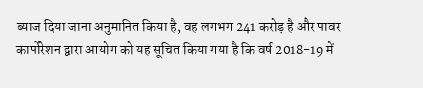ब्याज दिया जाना अनुमानित किया है, वह लगभग 241 करोड़ है और पावर कार्पोरेशन द्वारा आयोग को यह सूचित किया गया है कि वर्ष 2018-19 में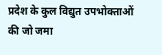प्रदेश के कुल विद्युत उपभोक्ताओं की जो जमा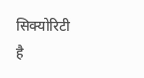सिक्योरिटी है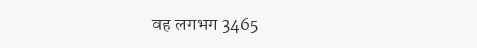वह लगभग 3465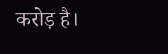करोड़ है।